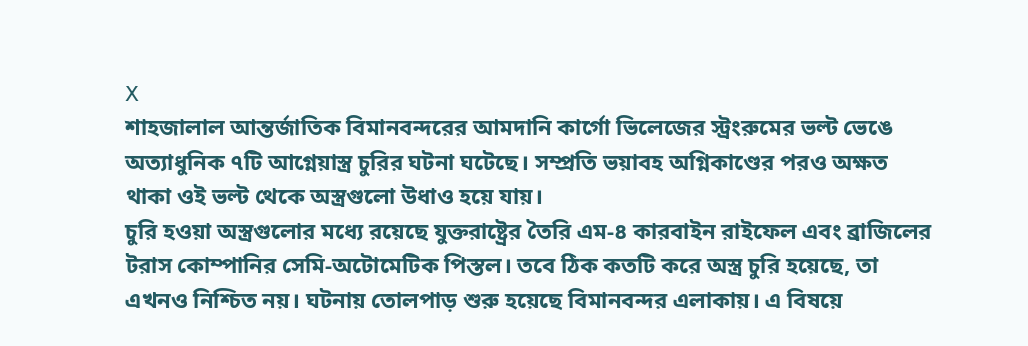X
শাহজালাল আন্তর্জাতিক বিমানবন্দরের আমদানি কার্গো ভিলেজের স্ট্রংরুমের ভল্ট ভেঙে অত্যাধুনিক ৭টি আগ্নেয়াস্ত্র চুরির ঘটনা ঘটেছে। সম্প্রতি ভয়াবহ অগ্নিকাণ্ডের পরও অক্ষত থাকা ওই ভল্ট থেকে অস্ত্রগুলো উধাও হয়ে যায়।
চুরি হওয়া অস্ত্রগুলোর মধ্যে রয়েছে যুক্তরাষ্ট্রের তৈরি এম-৪ কারবাইন রাইফেল এবং ব্রাজিলের টরাস কোম্পানির সেমি-অটোমেটিক পিস্তল। তবে ঠিক কতটি করে অস্ত্র চুরি হয়েছে, তা এখনও নিশ্চিত নয়। ঘটনায় তোলপাড় শুরু হয়েছে বিমানবন্দর এলাকায়। এ বিষয়ে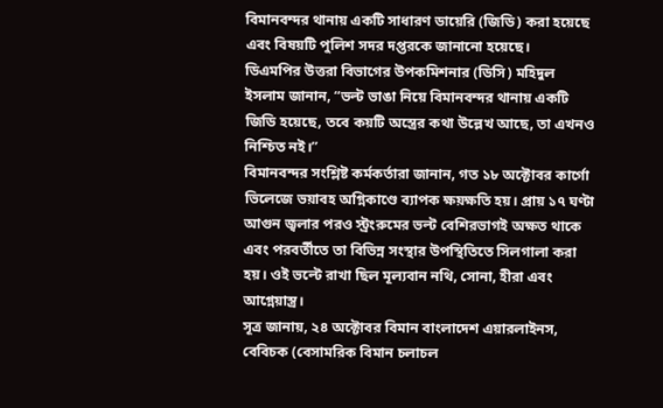বিমানবন্দর থানায় একটি সাধারণ ডায়েরি (জিডি) করা হয়েছে এবং বিষয়টি পুলিশ সদর দপ্তরকে জানানো হয়েছে।
ডিএমপির উত্তরা বিভাগের উপকমিশনার (ডিসি) মহিদুল ইসলাম জানান, “ভল্ট ভাঙা নিয়ে বিমানবন্দর থানায় একটি জিডি হয়েছে, তবে কয়টি অস্ত্রের কথা উল্লেখ আছে, তা এখনও নিশ্চিত নই।”
বিমানবন্দর সংশ্লিষ্ট কর্মকর্তারা জানান, গত ১৮ অক্টোবর কার্গো ভিলেজে ভয়াবহ অগ্নিকাণ্ডে ব্যাপক ক্ষয়ক্ষতি হয়। প্রায় ১৭ ঘণ্টা আগুন জ্বলার পরও স্ট্রংরুমের ভল্ট বেশিরভাগই অক্ষত থাকে এবং পরবর্তীতে তা বিভিন্ন সংস্থার উপস্থিতিতে সিলগালা করা হয়। ওই ভল্টে রাখা ছিল মূল্যবান নথি, সোনা, হীরা এবং আগ্নেয়াস্ত্র।
সূত্র জানায়, ২৪ অক্টোবর বিমান বাংলাদেশ এয়ারলাইনস, বেবিচক (বেসামরিক বিমান চলাচল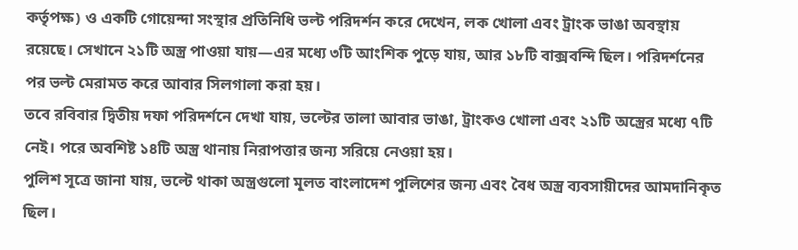কর্তৃপক্ষ) ও একটি গোয়েন্দা সংস্থার প্রতিনিধি ভল্ট পরিদর্শন করে দেখেন, লক খোলা এবং ট্রাংক ভাঙা অবস্থায় রয়েছে। সেখানে ২১টি অস্ত্র পাওয়া যায়—এর মধ্যে ৩টি আংশিক পুড়ে যায়, আর ১৮টি বাক্সবন্দি ছিল। পরিদর্শনের পর ভল্ট মেরামত করে আবার সিলগালা করা হয়।
তবে রবিবার দ্বিতীয় দফা পরিদর্শনে দেখা যায়, ভল্টের তালা আবার ভাঙা, ট্রাংকও খোলা এবং ২১টি অস্ত্রের মধ্যে ৭টি নেই। পরে অবশিষ্ট ১৪টি অস্ত্র থানায় নিরাপত্তার জন্য সরিয়ে নেওয়া হয়।
পুলিশ সূত্রে জানা যায়, ভল্টে থাকা অস্ত্রগুলো মূলত বাংলাদেশ পুলিশের জন্য এবং বৈধ অস্ত্র ব্যবসায়ীদের আমদানিকৃত ছিল।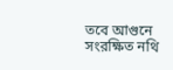তবে আগুনে সংরক্ষিত নথি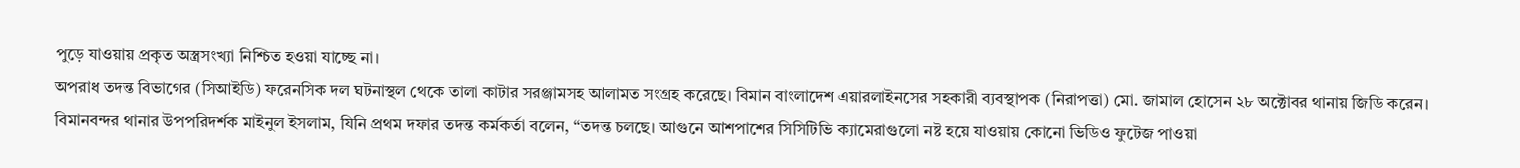পুড়ে যাওয়ায় প্রকৃত অস্ত্রসংখ্যা নিশ্চিত হওয়া যাচ্ছে না।
অপরাধ তদন্ত বিভাগের (সিআইডি) ফরেনসিক দল ঘটনাস্থল থেকে তালা কাটার সরঞ্জামসহ আলামত সংগ্রহ করেছে। বিমান বাংলাদেশ এয়ারলাইনসের সহকারী ব্যবস্থাপক (নিরাপত্তা) মো. জামাল হোসেন ২৮ অক্টোবর থানায় জিডি করেন।
বিমানবন্দর থানার উপপরিদর্শক মাইনুল ইসলাম, যিনি প্রথম দফার তদন্ত কর্মকর্তা বলেন, “তদন্ত চলছে। আগুনে আশপাশের সিসিটিভি ক্যামেরাগুলো নষ্ট হয়ে যাওয়ায় কোনো ভিডিও ফুটেজ পাওয়া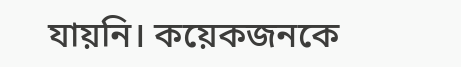যায়নি। কয়েকজনকে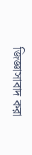জিজ্ঞাসাবাদ করা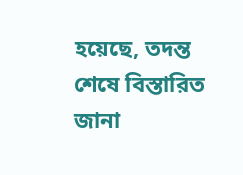হয়েছে, তদন্ত শেষে বিস্তারিত জানা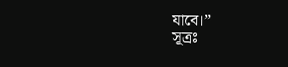যাবে।”
সূত্রঃ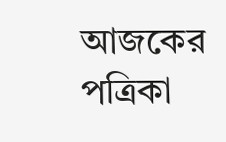আজকের পত্রিকা